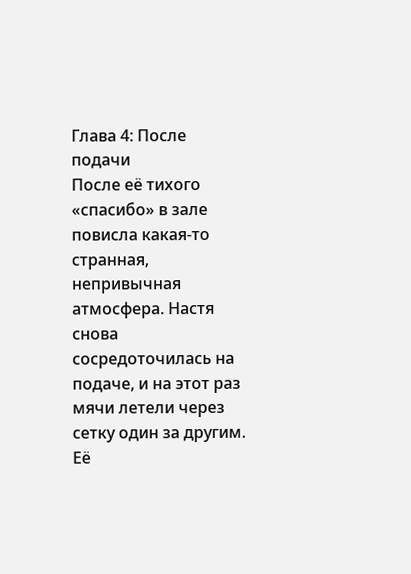Глава 4: После подачи
После её тихого «спасибо» в зале повисла какая-то странная, непривычная атмосфера. Настя снова сосредоточилась на подаче, и на этот раз мячи летели через сетку один за другим. Её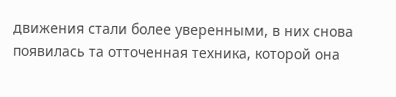движения стали более уверенными, в них снова появилась та отточенная техника, которой она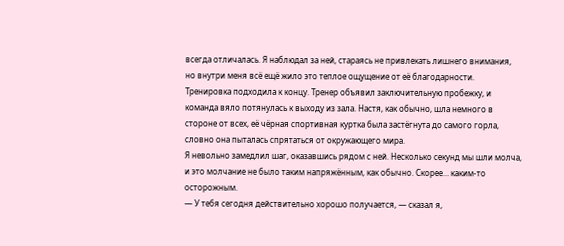всегда отличалась. Я наблюдал за ней, стараясь не привлекать лишнего внимания, но внутри меня всё ещё жило это теплое ощущение от её благодарности.
Тренировка подходила к концу. Тренер объявил заключительную пробежку, и команда вяло потянулась к выходу из зала. Настя, как обычно, шла немного в стороне от всех, её чёрная спортивная куртка была застёгнута до самого горла, словно она пыталась спрятаться от окружающего мира.
Я невольно замедлил шаг, оказавшись рядом с ней. Несколько секунд мы шли молча, и это молчание не было таким напряжённым, как обычно. Скорее… каким-то осторожным.
— У тебя сегодня действительно хорошо получается, — сказал я,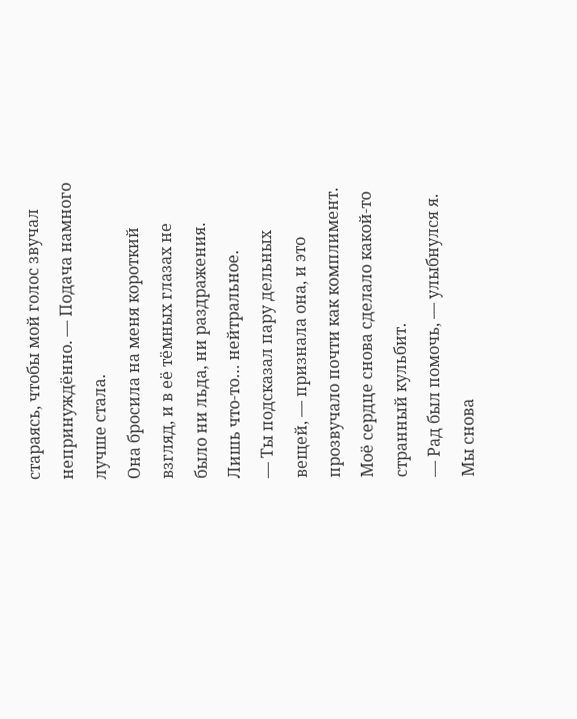стараясь, чтобы мой голос звучал непринуждённо. — Подача намного лучше стала.
Она бросила на меня короткий взгляд, и в её тёмных глазах не было ни льда, ни раздражения. Лишь что-то… нейтральное.
— Ты подсказал пару дельных вещей, — признала она, и это прозвучало почти как комплимент.
Моё сердце снова сделало какой-то странный кульбит.
— Рад был помочь, — улыбнулся я.
Мы снова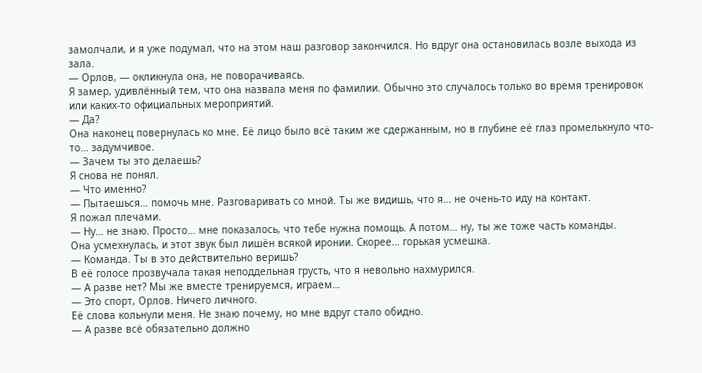замолчали, и я уже подумал, что на этом наш разговор закончился. Но вдруг она остановилась возле выхода из зала.
— Орлов, — окликнула она, не поворачиваясь.
Я замер, удивлённый тем, что она назвала меня по фамилии. Обычно это случалось только во время тренировок или каких-то официальных мероприятий.
— Да?
Она наконец повернулась ко мне. Её лицо было всё таким же сдержанным, но в глубине её глаз промелькнуло что-то… задумчивое.
— Зачем ты это делаешь?
Я снова не понял.
— Что именно?
— Пытаешься… помочь мне. Разговаривать со мной. Ты же видишь, что я… не очень-то иду на контакт.
Я пожал плечами.
— Ну… не знаю. Просто… мне показалось, что тебе нужна помощь. А потом… ну, ты же тоже часть команды.
Она усмехнулась, и этот звук был лишён всякой иронии. Скорее… горькая усмешка.
— Команда. Ты в это действительно веришь?
В её голосе прозвучала такая неподдельная грусть, что я невольно нахмурился.
— А разве нет? Мы же вместе тренируемся, играем…
— Это спорт, Орлов. Ничего личного.
Её слова кольнули меня. Не знаю почему, но мне вдруг стало обидно.
— А разве всё обязательно должно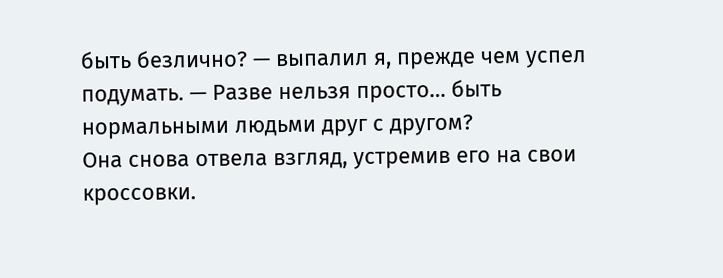быть безлично? — выпалил я, прежде чем успел подумать. — Разве нельзя просто… быть нормальными людьми друг с другом?
Она снова отвела взгляд, устремив его на свои кроссовки.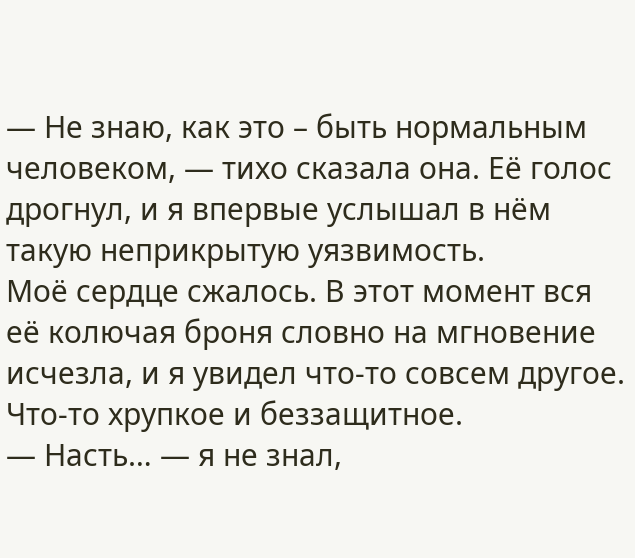— Не знаю, как это – быть нормальным человеком, — тихо сказала она. Её голос дрогнул, и я впервые услышал в нём такую неприкрытую уязвимость.
Моё сердце сжалось. В этот момент вся её колючая броня словно на мгновение исчезла, и я увидел что-то совсем другое. Что-то хрупкое и беззащитное.
— Насть… — я не знал,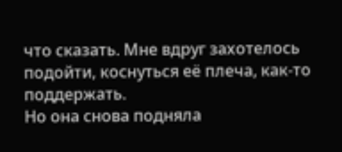что сказать. Мне вдруг захотелось подойти, коснуться её плеча, как-то поддержать.
Но она снова подняла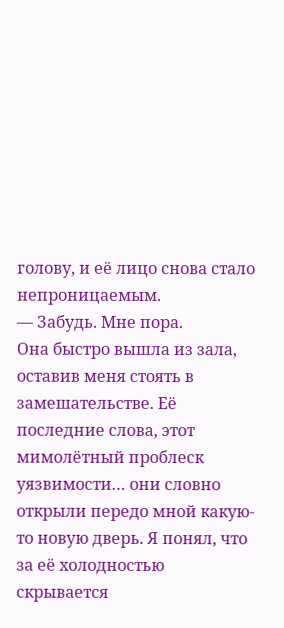голову, и её лицо снова стало непроницаемым.
— Забудь. Мне пора.
Она быстро вышла из зала, оставив меня стоять в замешательстве. Её последние слова, этот мимолётный проблеск уязвимости… они словно открыли передо мной какую-то новую дверь. Я понял, что за её холодностью скрывается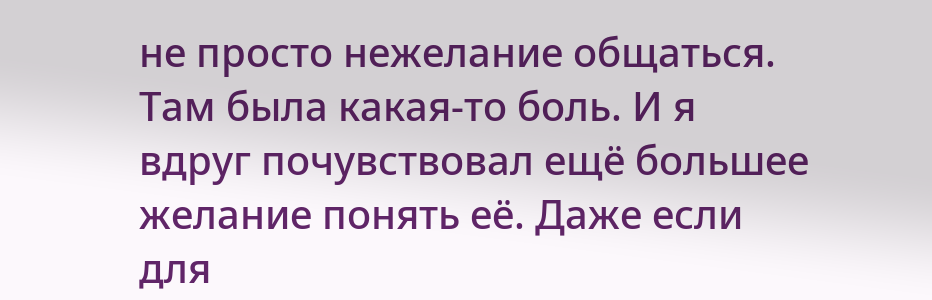не просто нежелание общаться. Там была какая-то боль. И я вдруг почувствовал ещё большее желание понять её. Даже если для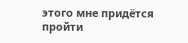этого мне придётся пройти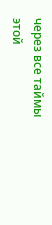через все таймы этой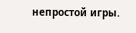непростой игры.